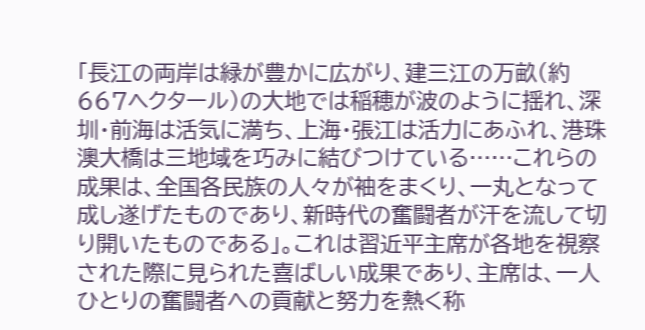「長江の両岸は緑が豊かに広がり、建三江の万畝(約667ヘクタール)の大地では稲穂が波のように揺れ、深圳・前海は活気に満ち、上海・張江は活力にあふれ、港珠澳大橋は三地域を巧みに結びつけている……これらの成果は、全国各民族の人々が袖をまくり、一丸となって成し遂げたものであり、新時代の奮闘者が汗を流して切り開いたものである」。これは習近平主席が各地を視察された際に見られた喜ばしい成果であり、主席は、一人ひとりの奮闘者への貢献と努力を熱く称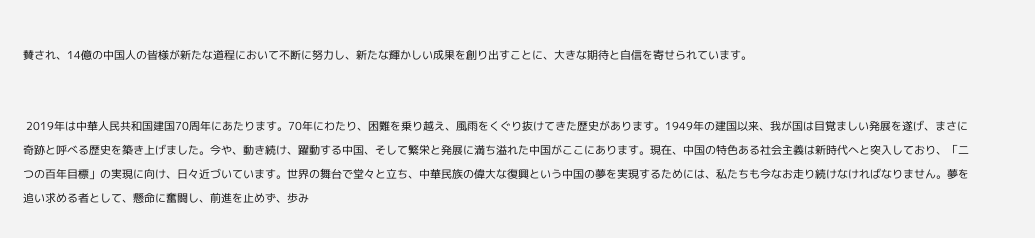賛され、14億の中国人の皆様が新たな道程において不断に努力し、新たな輝かしい成果を創り出すことに、大きな期待と自信を寄せられています。


 2019年は中華人民共和国建国70周年にあたります。70年にわたり、困難を乗り越え、風雨をくぐり抜けてきた歴史があります。1949年の建国以来、我が国は目覚ましい発展を遂げ、まさに奇跡と呼べる歴史を築き上げました。今や、動き続け、躍動する中国、そして繁栄と発展に満ち溢れた中国がここにあります。現在、中国の特色ある社会主義は新時代へと突入しており、「二つの百年目標」の実現に向け、日々近づいています。世界の舞台で堂々と立ち、中華民族の偉大な復興という中国の夢を実現するためには、私たちも今なお走り続けなければなりません。夢を追い求める者として、懸命に奮闘し、前進を止めず、歩み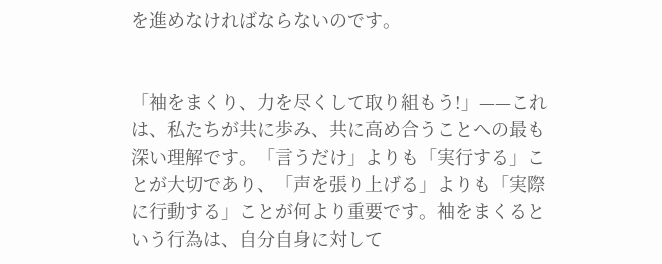を進めなければならないのです。


「袖をまくり、力を尽くして取り組もう!」——これは、私たちが共に歩み、共に高め合うことへの最も深い理解です。「言うだけ」よりも「実行する」ことが大切であり、「声を張り上げる」よりも「実際に行動する」ことが何より重要です。袖をまくるという行為は、自分自身に対して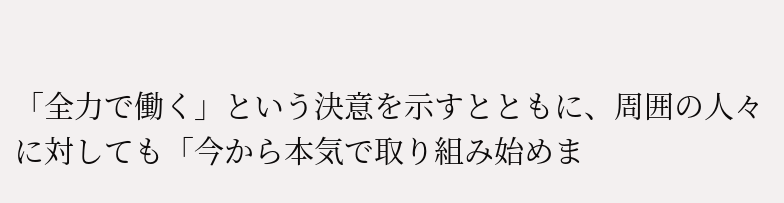「全力で働く」という決意を示すとともに、周囲の人々に対しても「今から本気で取り組み始めま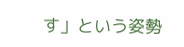す」という姿勢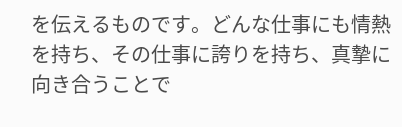を伝えるものです。どんな仕事にも情熱を持ち、その仕事に誇りを持ち、真摯に向き合うことで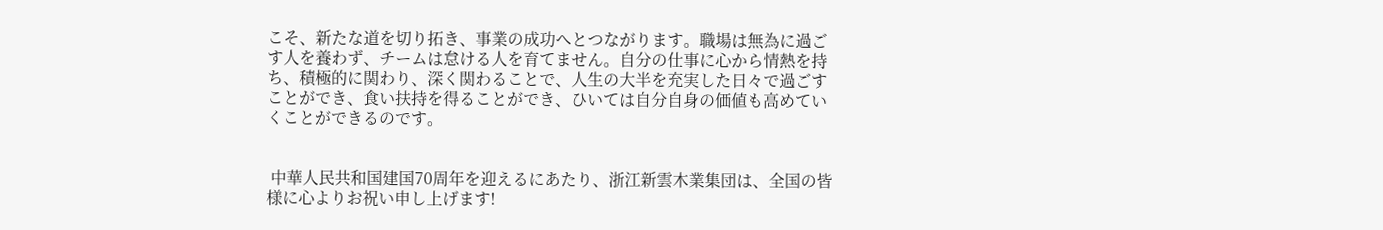こそ、新たな道を切り拓き、事業の成功へとつながります。職場は無為に過ごす人を養わず、チームは怠ける人を育てません。自分の仕事に心から情熱を持ち、積極的に関わり、深く関わることで、人生の大半を充実した日々で過ごすことができ、食い扶持を得ることができ、ひいては自分自身の価値も高めていくことができるのです。


 中華人民共和国建国70周年を迎えるにあたり、浙江新雲木業集団は、全国の皆様に心よりお祝い申し上げます!